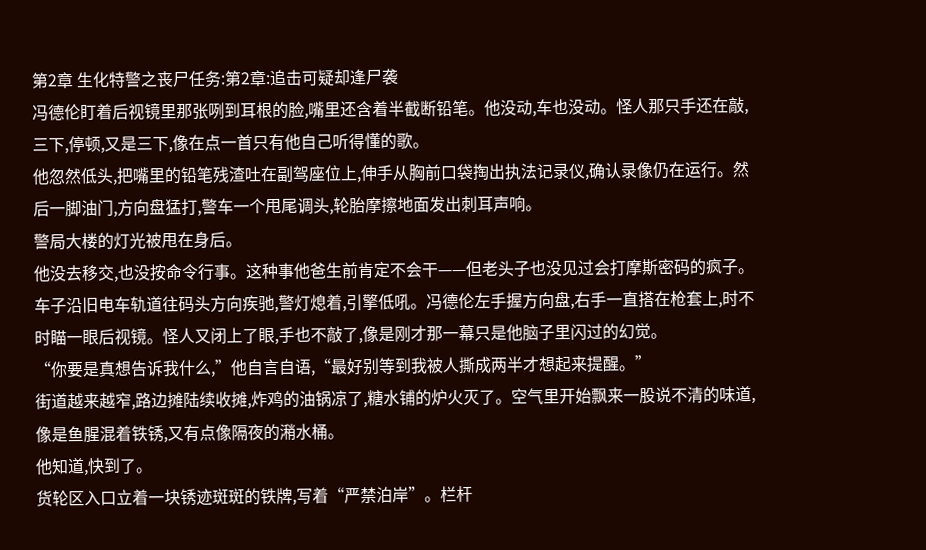第2章 生化特警之丧尸任务:第2章:追击可疑却逢尸袭
冯德伦盯着后视镜里那张咧到耳根的脸,嘴里还含着半截断铅笔。他没动,车也没动。怪人那只手还在敲,三下,停顿,又是三下,像在点一首只有他自己听得懂的歌。
他忽然低头,把嘴里的铅笔残渣吐在副驾座位上,伸手从胸前口袋掏出执法记录仪,确认录像仍在运行。然后一脚油门,方向盘猛打,警车一个甩尾调头,轮胎摩擦地面发出刺耳声响。
警局大楼的灯光被甩在身后。
他没去移交,也没按命令行事。这种事他爸生前肯定不会干——但老头子也没见过会打摩斯密码的疯子。
车子沿旧电车轨道往码头方向疾驰,警灯熄着,引擎低吼。冯德伦左手握方向盘,右手一直搭在枪套上,时不时瞄一眼后视镜。怪人又闭上了眼,手也不敲了,像是刚才那一幕只是他脑子里闪过的幻觉。
“你要是真想告诉我什么,”他自言自语,“最好别等到我被人撕成两半才想起来提醒。”
街道越来越窄,路边摊陆续收摊,炸鸡的油锅凉了,糖水铺的炉火灭了。空气里开始飘来一股说不清的味道,像是鱼腥混着铁锈,又有点像隔夜的潲水桶。
他知道,快到了。
货轮区入口立着一块锈迹斑斑的铁牌,写着“严禁泊岸”。栏杆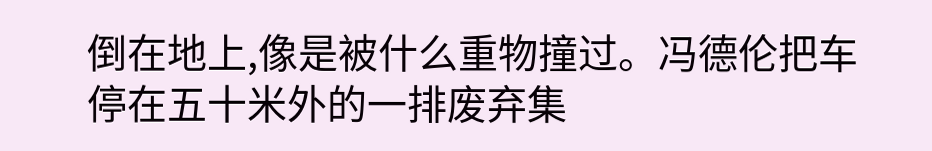倒在地上,像是被什么重物撞过。冯德伦把车停在五十米外的一排废弃集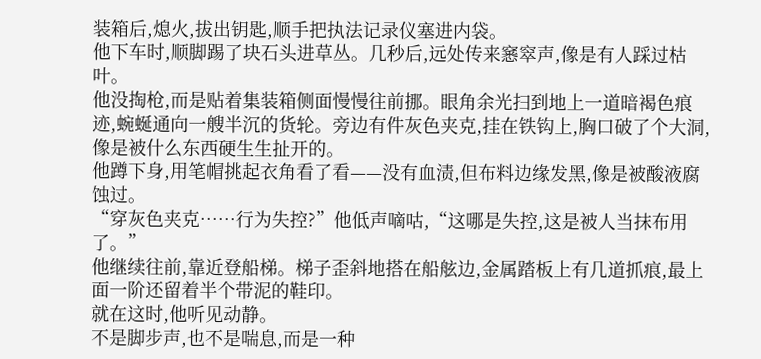装箱后,熄火,拔出钥匙,顺手把执法记录仪塞进内袋。
他下车时,顺脚踢了块石头进草丛。几秒后,远处传来窸窣声,像是有人踩过枯叶。
他没掏枪,而是贴着集装箱侧面慢慢往前挪。眼角余光扫到地上一道暗褐色痕迹,蜿蜒通向一艘半沉的货轮。旁边有件灰色夹克,挂在铁钩上,胸口破了个大洞,像是被什么东西硬生生扯开的。
他蹲下身,用笔帽挑起衣角看了看——没有血渍,但布料边缘发黑,像是被酸液腐蚀过。
“穿灰色夹克……行为失控?”他低声嘀咕,“这哪是失控,这是被人当抹布用了。”
他继续往前,靠近登船梯。梯子歪斜地搭在船舷边,金属踏板上有几道抓痕,最上面一阶还留着半个带泥的鞋印。
就在这时,他听见动静。
不是脚步声,也不是喘息,而是一种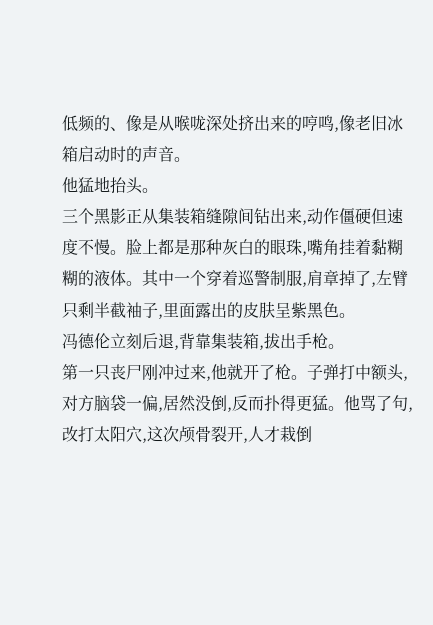低频的、像是从喉咙深处挤出来的哼鸣,像老旧冰箱启动时的声音。
他猛地抬头。
三个黑影正从集装箱缝隙间钻出来,动作僵硬但速度不慢。脸上都是那种灰白的眼珠,嘴角挂着黏糊糊的液体。其中一个穿着巡警制服,肩章掉了,左臂只剩半截袖子,里面露出的皮肤呈紫黑色。
冯德伦立刻后退,背靠集装箱,拔出手枪。
第一只丧尸刚冲过来,他就开了枪。子弹打中额头,对方脑袋一偏,居然没倒,反而扑得更猛。他骂了句,改打太阳穴,这次颅骨裂开,人才栽倒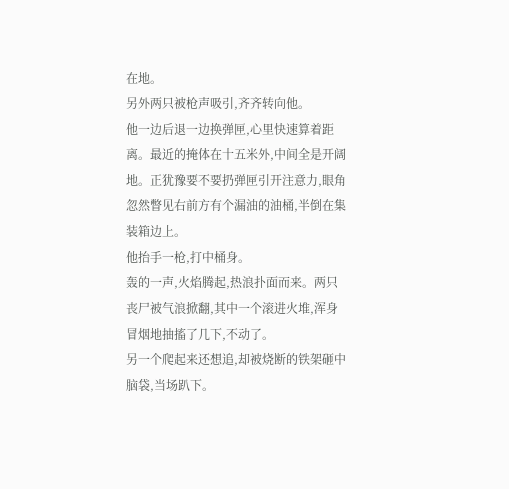在地。
另外两只被枪声吸引,齐齐转向他。
他一边后退一边换弹匣,心里快速算着距离。最近的掩体在十五米外,中间全是开阔地。正犹豫要不要扔弹匣引开注意力,眼角忽然瞥见右前方有个漏油的油桶,半倒在集装箱边上。
他抬手一枪,打中桶身。
轰的一声,火焰腾起,热浪扑面而来。两只丧尸被气浪掀翻,其中一个滚进火堆,浑身冒烟地抽搐了几下,不动了。
另一个爬起来还想追,却被烧断的铁架砸中脑袋,当场趴下。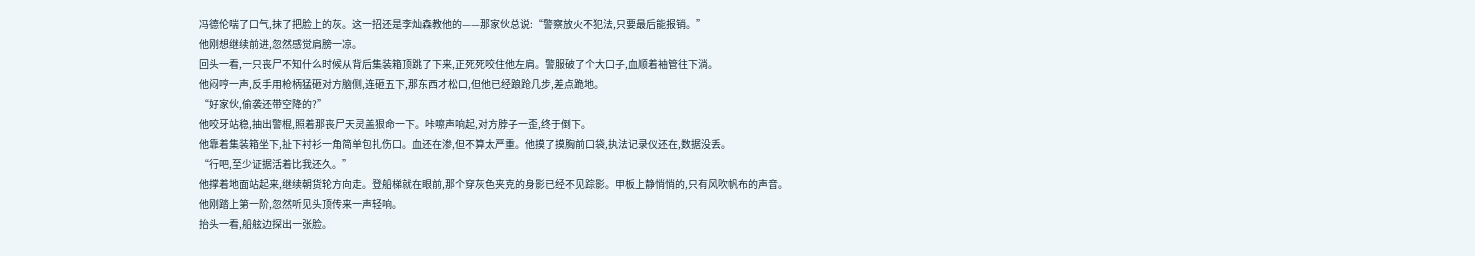冯德伦喘了口气,抹了把脸上的灰。这一招还是李灿森教他的——那家伙总说:“警察放火不犯法,只要最后能报销。”
他刚想继续前进,忽然感觉肩膀一凉。
回头一看,一只丧尸不知什么时候从背后集装箱顶跳了下来,正死死咬住他左肩。警服破了个大口子,血顺着袖管往下淌。
他闷哼一声,反手用枪柄猛砸对方脑侧,连砸五下,那东西才松口,但他已经踉跄几步,差点跪地。
“好家伙,偷袭还带空降的?”
他咬牙站稳,抽出警棍,照着那丧尸天灵盖狠命一下。咔嚓声响起,对方脖子一歪,终于倒下。
他靠着集装箱坐下,扯下衬衫一角简单包扎伤口。血还在渗,但不算太严重。他摸了摸胸前口袋,执法记录仪还在,数据没丢。
“行吧,至少证据活着比我还久。”
他撑着地面站起来,继续朝货轮方向走。登船梯就在眼前,那个穿灰色夹克的身影已经不见踪影。甲板上静悄悄的,只有风吹帆布的声音。
他刚踏上第一阶,忽然听见头顶传来一声轻响。
抬头一看,船舷边探出一张脸。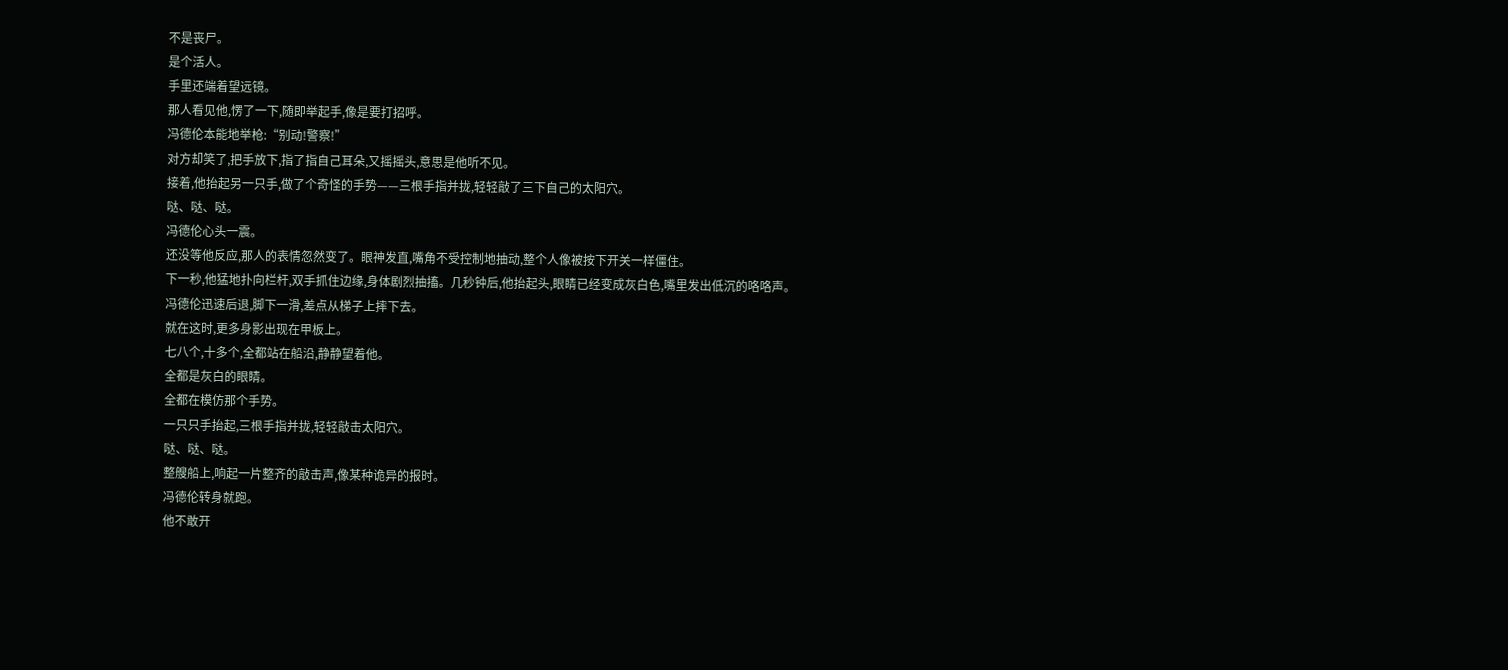不是丧尸。
是个活人。
手里还端着望远镜。
那人看见他,愣了一下,随即举起手,像是要打招呼。
冯德伦本能地举枪:“别动!警察!”
对方却笑了,把手放下,指了指自己耳朵,又摇摇头,意思是他听不见。
接着,他抬起另一只手,做了个奇怪的手势——三根手指并拢,轻轻敲了三下自己的太阳穴。
哒、哒、哒。
冯德伦心头一震。
还没等他反应,那人的表情忽然变了。眼神发直,嘴角不受控制地抽动,整个人像被按下开关一样僵住。
下一秒,他猛地扑向栏杆,双手抓住边缘,身体剧烈抽搐。几秒钟后,他抬起头,眼睛已经变成灰白色,嘴里发出低沉的咯咯声。
冯德伦迅速后退,脚下一滑,差点从梯子上摔下去。
就在这时,更多身影出现在甲板上。
七八个,十多个,全都站在船沿,静静望着他。
全都是灰白的眼睛。
全都在模仿那个手势。
一只只手抬起,三根手指并拢,轻轻敲击太阳穴。
哒、哒、哒。
整艘船上,响起一片整齐的敲击声,像某种诡异的报时。
冯德伦转身就跑。
他不敢开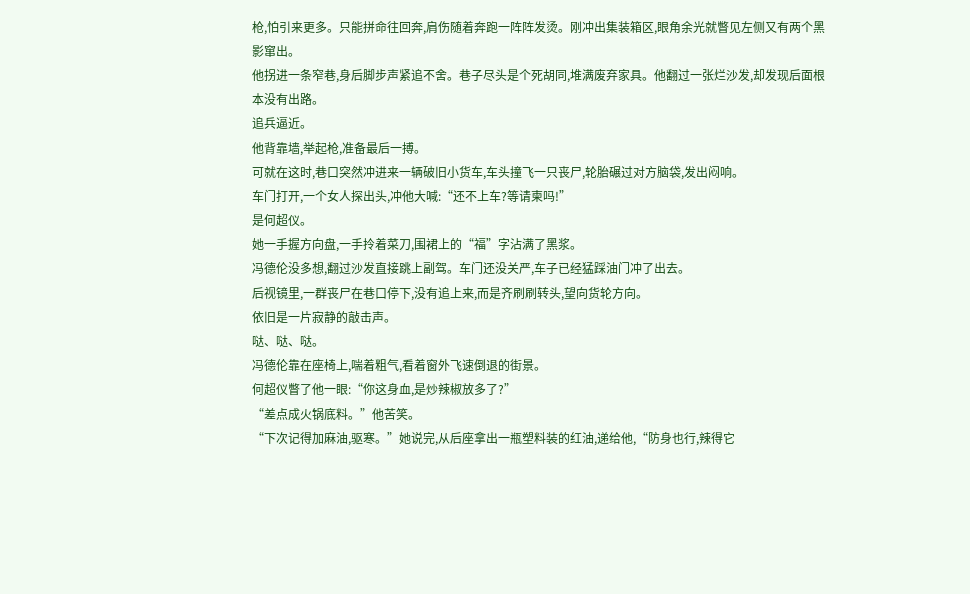枪,怕引来更多。只能拼命往回奔,肩伤随着奔跑一阵阵发烫。刚冲出集装箱区,眼角余光就瞥见左侧又有两个黑影窜出。
他拐进一条窄巷,身后脚步声紧追不舍。巷子尽头是个死胡同,堆满废弃家具。他翻过一张烂沙发,却发现后面根本没有出路。
追兵逼近。
他背靠墙,举起枪,准备最后一搏。
可就在这时,巷口突然冲进来一辆破旧小货车,车头撞飞一只丧尸,轮胎碾过对方脑袋,发出闷响。
车门打开,一个女人探出头,冲他大喊:“还不上车?等请柬吗!”
是何超仪。
她一手握方向盘,一手拎着菜刀,围裙上的“福”字沾满了黑浆。
冯德伦没多想,翻过沙发直接跳上副驾。车门还没关严,车子已经猛踩油门冲了出去。
后视镜里,一群丧尸在巷口停下,没有追上来,而是齐刷刷转头,望向货轮方向。
依旧是一片寂静的敲击声。
哒、哒、哒。
冯德伦靠在座椅上,喘着粗气,看着窗外飞速倒退的街景。
何超仪瞥了他一眼:“你这身血,是炒辣椒放多了?”
“差点成火锅底料。”他苦笑。
“下次记得加麻油,驱寒。”她说完,从后座拿出一瓶塑料装的红油,递给他,“防身也行,辣得它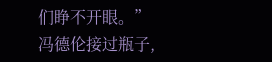们睁不开眼。”
冯德伦接过瓶子,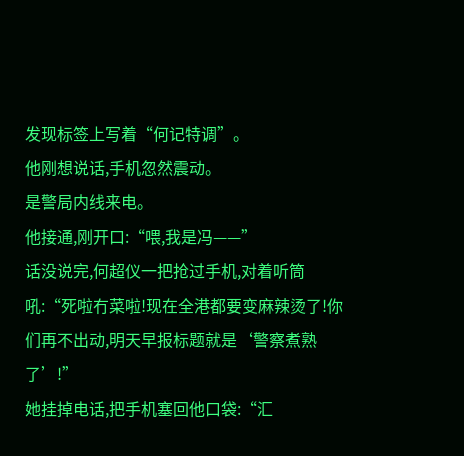发现标签上写着“何记特调”。
他刚想说话,手机忽然震动。
是警局内线来电。
他接通,刚开口:“喂,我是冯——”
话没说完,何超仪一把抢过手机,对着听筒吼:“死啦冇菜啦!现在全港都要变麻辣烫了!你们再不出动,明天早报标题就是‘警察煮熟了’!”
她挂掉电话,把手机塞回他口袋:“汇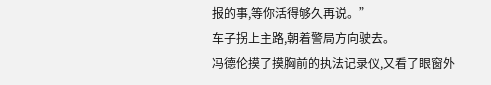报的事,等你活得够久再说。”
车子拐上主路,朝着警局方向驶去。
冯德伦摸了摸胸前的执法记录仪,又看了眼窗外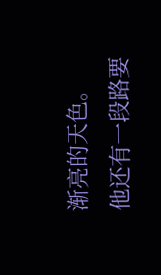渐亮的天色。
他还有一段路要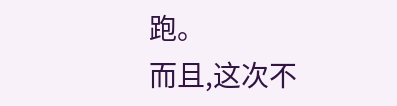跑。
而且,这次不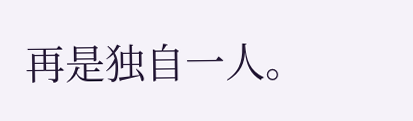再是独自一人。